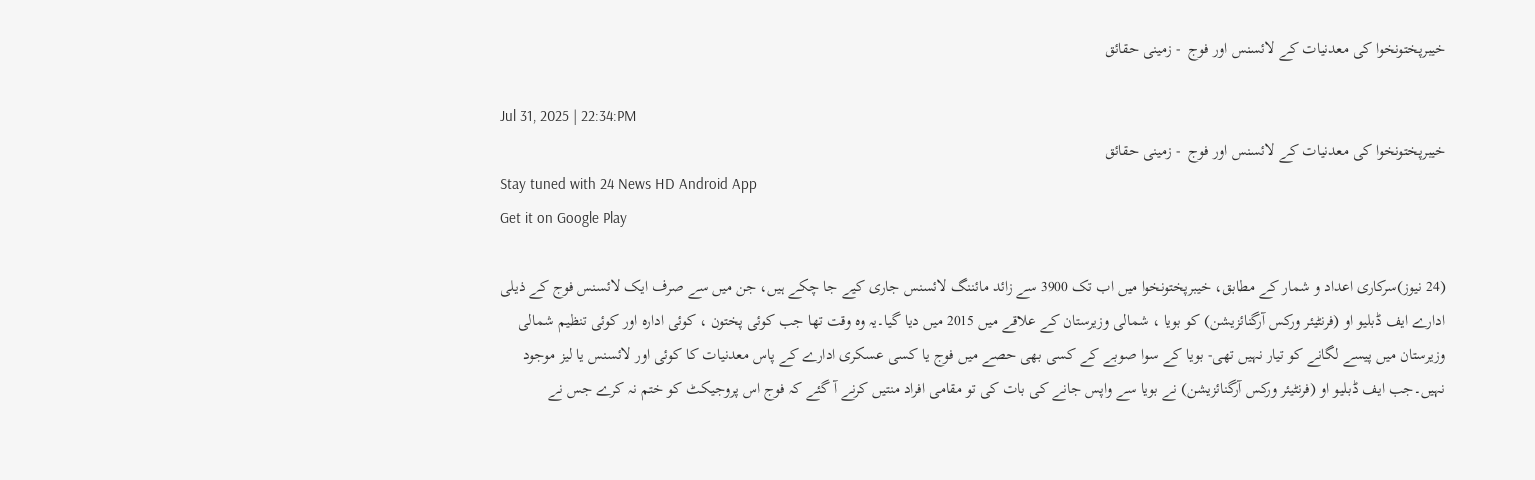خیبرپختونخوا کی معدنیات کے لائسنس اور فوج  - زمینی حقائق

Jul 31, 2025 | 22:34:PM
خیبرپختونخوا کی معدنیات کے لائسنس اور فوج  - زمینی حقائق
Stay tuned with 24 News HD Android App
Get it on Google Play

(24 نیوز)سرکاری اعداد و شمار کے مطابق، خیبرپختونخوا میں اب تک 3900 سے زائد مائننگ لائسنس جاری کیے جا چکے ہیں، جن میں سے صرف ایک لائسنس فوج کے ذیلی ادارے ایف ڈبلیو او (فرنٹیئر ورکس آرگنائزیشن) کو بویا ، شمالی وزیرستان کے علاقے میں 2015 میں دیا گیا۔یہ وہ وقت تھا جب کوئی پختون ، کوئی ادارہ اور کوئی تنظیم شمالی وزیرستان میں پیسے لگانے کو تیار نہیں تھی- بویا کے سوا صوبے کے کسی بھی حصے میں فوج یا کسی عسکری ادارے کے پاس معدنیات کا کوئی اور لائسنس یا لیز موجود نہیں۔جب ایف ڈبلیو او (فرنٹیئر ورکس آرگنائزیشن) نے بویا سے واپس جانے کی بات کی تو مقامی افراد منتیں کرنے آ گئے کہ فوج اس پروجیکٹ کو ختم نہ کرے جس نے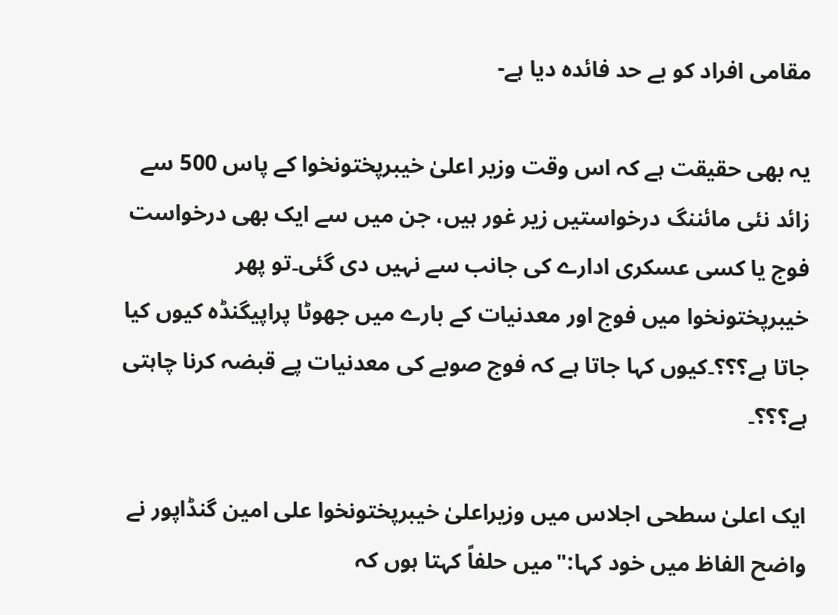مقامی افراد کو بے حد فائدہ دیا ہے-

یہ بھی حقیقت ہے کہ اس وقت وزیر اعلیٰ خیبرپختونخوا کے پاس 500 سے زائد نئی مائننگ درخواستیں زیر غور ہیں، جن میں سے ایک بھی درخواست فوج یا کسی عسکری ادارے کی جانب سے نہیں دی گئی۔تو پھر خیبرپختونخوا میں فوج اور معدنیات کے بارے میں جھوٹا پراپیگنڈہ کیوں کیا جاتا ہے؟؟؟۔کیوں کہا جاتا ہے کہ فوج صوبے کی معدنیات پے قبضہ کرنا چاہتی ہے؟؟؟۔

ایک اعلیٰ سطحی اجلاس میں وزیراعلیٰ خیبرپختونخوا علی امین گنڈاپور نے واضح الفاظ میں خود کہا:"میں حلفاً کہتا ہوں کہ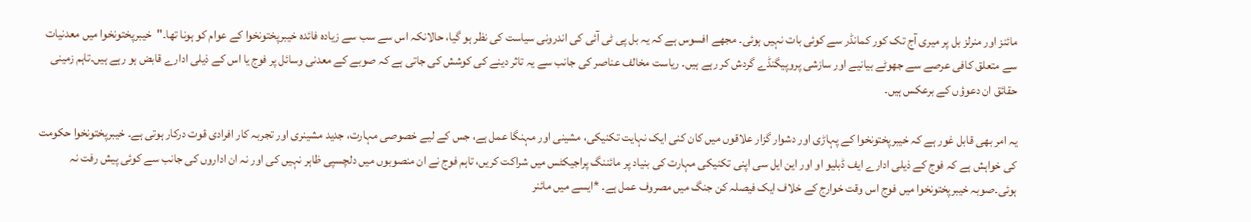مائنز اور منرلز بل پر میری آج تک کور کمانڈر سے کوئی بات نہیں ہوئی۔ مجھے افسوس ہے کہ یہ بل پی ٹی آئی کی اندرونی سیاست کی نظر ہو گیا، حالانکہ اس سے سب سے زیادہ فائدہ خیبرپختونخوا کے عوام کو ہونا تھا۔"خیبرپختونخوا میں معدنیات سے متعلق کافی عرصے سے جھوٹے بیانیے اور سازشی پروپیگنڈے گردش کر رہے ہیں۔ ریاست مخالف عناصر کی جانب سے یہ تاثر دینے کی کوشش کی جاتی ہے کہ صوبے کے معدنی وسائل پر فوج یا اس کے ذیلی ادارے قابض ہو رہے ہیں۔تاہم زمینی حقائق ان دعوؤں کے برعکس ہیں۔

یہ امر بھی قابل غور ہے کہ خیبرپختونخوا کے پہاڑی اور دشوار گزار علاقوں میں کان کنی ایک نہایت تکنیکی، مشینی اور مہنگا عمل ہے، جس کے لیے خصوصی مہارت، جدید مشینری اور تجربہ کار افرادی قوت درکار ہوتی ہے۔ خیبرپختونخوا حکومت کی خواہش ہے کہ فوج کے ذیلی ادارے ایف ڈبلیو او اور این ایل سی اپنی تکنیکی مہارت کی بنیاد پر مائننگ پراجیکٹس میں شراکت کریں، تاہم فوج نے ان منصوبوں میں دلچسپی ظاہر نہیں کی اور نہ ان اداروں کی جانب سے کوئی پیش رفت نہ ہوئی۔صوبہ خیبرپختونخوا میں فوج اس وقت خوارج کے خلاف ایک فیصلہ کن جنگ میں مصروف عمل ہے۔ *ایسے میں مائنر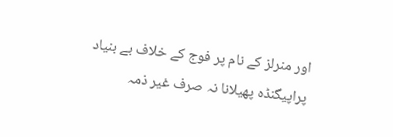اور منرلز کے نام پر فوج کے خلاف بے بنیاد پراپیگنڈہ پھیلانا نہ صرف غیر ذمہ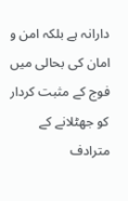دارانہ ہے بلکہ امن و امان کی بحالی میں فوج کے مثبت کردار کو جھٹلانے کے مترادف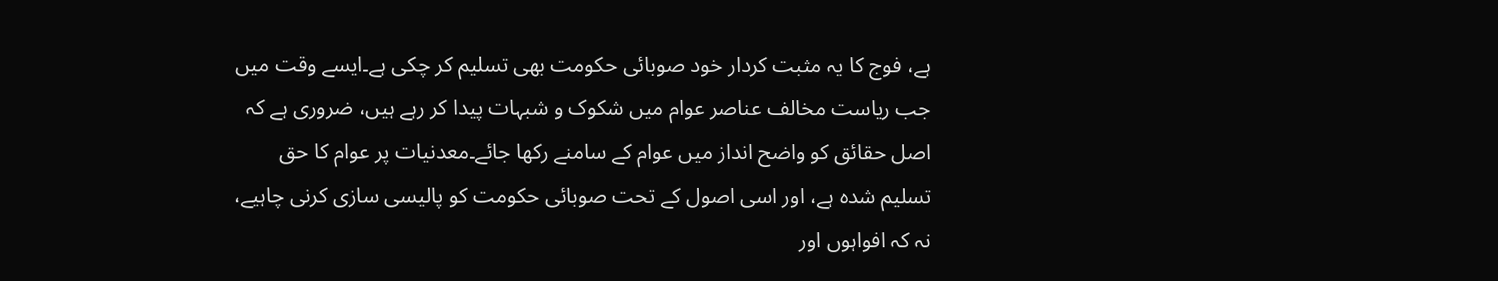ہے، فوج کا یہ مثبت کردار خود صوبائی حکومت بھی تسلیم کر چکی ہے۔ایسے وقت میں جب ریاست مخالف عناصر عوام میں شکوک و شبہات پیدا کر رہے ہیں، ضروری ہے کہ اصل حقائق کو واضح انداز میں عوام کے سامنے رکھا جائے۔معدنیات پر عوام کا حق تسلیم شدہ ہے، اور اسی اصول کے تحت صوبائی حکومت کو پالیسی سازی کرنی چاہیے، نہ کہ افواہوں اور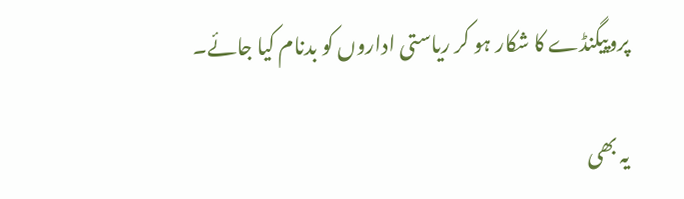پروپیگنڈے کا شکار ہو کر ریاستی اداروں کو بدنام کیا جائے۔

یہ بھی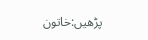پڑھیں:خاتون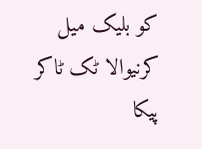کو بلیک میل کرنیوالا ٹک ٹاکر پیکا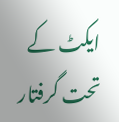ایکٹ کے تحت گرفتار